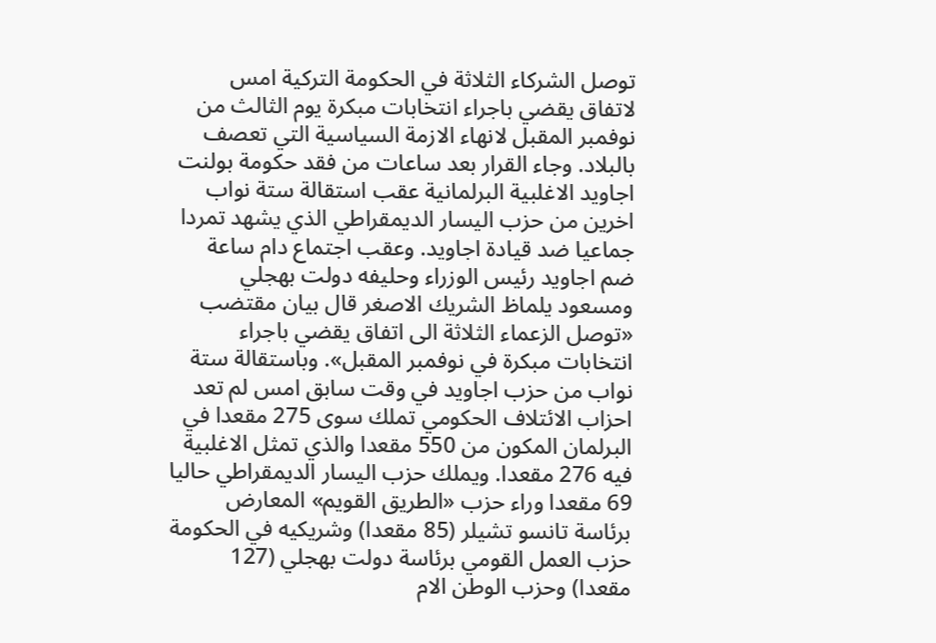توصل الشركاء الثلاثة في الحكومة التركية امس لاتفاق يقضي باجراء انتخابات مبكرة يوم الثالث من نوفمبر المقبل لانهاء الازمة السياسية التي تعصف بالبلاد. وجاء القرار بعد ساعات من فقد حكومة بولنت اجاويد الاغلبية البرلمانية عقب استقالة ستة نواب اخرين من حزب اليسار الديمقراطي الذي يشهد تمردا جماعيا ضد قيادة اجاويد. وعقب اجتماع دام ساعة ضم اجاويد رئيس الوزراء وحليفه دولت بهجلي ومسعود يلماظ الشريك الاصغر قال بيان مقتضب «توصل الزعماء الثلاثة الى اتفاق يقضي باجراء انتخابات مبكرة في نوفمبر المقبل». وباستقالة ستة نواب من حزب اجاويد في وقت سابق امس لم تعد احزاب الائتلاف الحكومي تملك سوى 275 مقعدا في البرلمان المكون من 550 مقعدا والذي تمثل الاغلبية فيه 276 مقعدا. ويملك حزب اليسار الديمقراطي حاليا 69 مقعدا وراء حزب «الطريق القويم» المعارض برئاسة تانسو تشيلر (85 مقعدا) وشريكيه في الحكومة حزب العمل القومي برئاسة دولت بهجلي (127 مقعدا) وحزب الوطن الام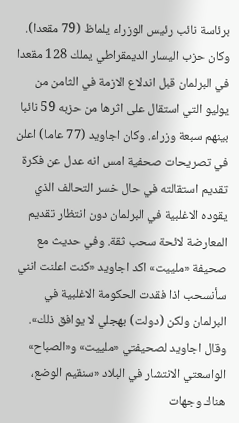برئاسة نائب رئيس الوزراء يلماظ (79 مقعدا). وكان حزب اليسار الديمقراطي يملك 128 مقعدا في البرلمان قبل اندلاع الازمة في الثامن من يوليو التي استقال على اثرها من حزبه 59 نائبا بينهم سبعة وزراء. وكان اجاويد (77 عاما) اعلن في تصريحات صحفية امس انه عدل عن فكرة تقديم استقالته في حال خسر التحالف الذي يقوده الاغلبية في البرلمان دون انتظار تقديم المعارضة لائحة سحب ثقة. وفي حديث مع صحيفة «ملييت» اكد اجاويد «كنت اعلنت انني سأنسحب اذا فقدت الحكومة الاغلبية في البرلمان ولكن (دولت) بهجلي لا يوافق ذلك». وقال اجاويد لصحيفتي «ملييت» و«الصباح» الواسعتي الانتشار في البلاد «سنقيم الوضع، هناك وجهات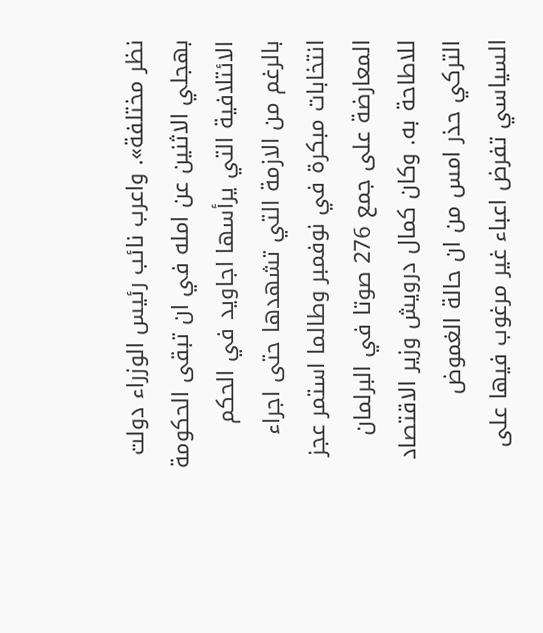نظر مختلفة». واعرب نائب رئيس الوزراء دولت بهجلي الاثنين عن امله في ان تبقى الحكومة الائتلافية التي يرأسها اجاويد في الحكم بالرغم من الازمة التي تشهدها حتى اجراء انتخابات مبكرة في نوفمبر وطالما استمر عجز المعارضة على جمع 276 صوتا في البرلمان للاطاحة به. وكان كمال درويش وزير الاقتصاد التركي حذر امس من ان حالة الغموض السياسي تفرض اعباء غير مرغوب فيها على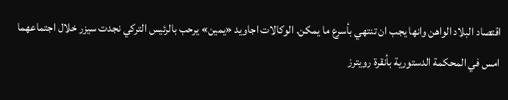اقتصاد البلاد الواهن وانها يجب ان تنتهي بأسرع ما يمكن. الوكالات اجاويد «يمين» يرحب بالرئيس التركي نجدت سيزر خلال اجتماعهما امس في المحكمة الدستورية بأنقرة رويترز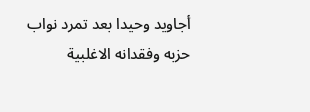أجاويد وحيدا بعد تمرد نواب حزبه وفقدانه الاغلبية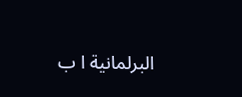البرلمانية ا ب